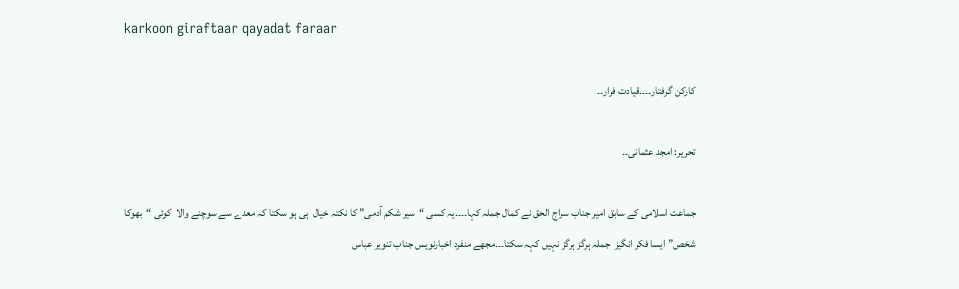karkoon giraftaar qayadat faraar

کارکن گرفتار۔۔۔۔قیادت فرار۔۔

تحریر: امجد عثمانی۔۔

جماعت اسلامی کے سابق امیر جناب سراج الحق نے کمال جملہ کہا۔۔۔۔یہ کسی “سیر شکم آدمی” کا نکتہ خیال  ہی ہو سکتا کہ معدے سے سوچنے والا  کوئی “بھوکا شخص”ایسا فکر انگیز  جملہ ہرگز ہرگز نہیں کہہ سکتا۔۔۔مجھے منفرد اخبارنویس جناب تنویر عباس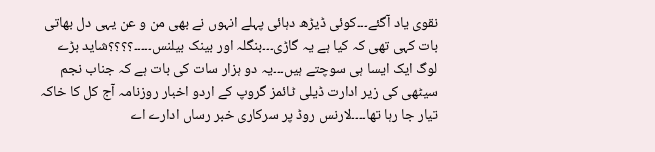نقوی یاد آگئے۔۔۔کوئی ڈیڑھ دہائی پہلے انہوں نے بھی من و عن یہی دل بھاتی بات کہی تھی کہ کیا ہے یہ گاڑی۔۔۔بنگلہ اور بینک بیلنس۔۔۔۔۔؟؟؟؟شاید بڑے لوگ ایک ایسا ہی سوچتے ہیں۔۔۔یہ دو ہزار سات کی بات ہے کہ جناب نجم سیٹھی کی زیر ادارت ڈیلی ٹائمز گروپ کے اردو اخبار روزنامہ آج کل کا خاکہ تیار جا رہا تھا۔۔۔۔لارنس روڈ پر سرکاری خبر رساں ادارے اے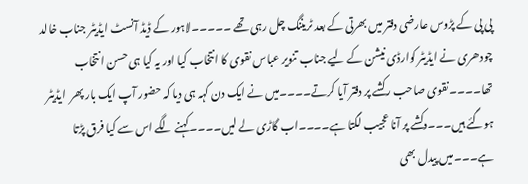پی پی کے پڑوس عارضی دفتر میں بھرتی کے بعد ٹریننگ چل رہی تھے ۔۔۔۔۔لاہور کے ڈیڈ آنسٹ ایڈیٹر جناب خالد چودھری نے ایڈیٹر کوارڈی نیشن کے لیے جناب تنویر عباس نقوی کا انتخاب کیا اور یہ کیا ہی حسن انتخاب تھا۔۔۔۔نقوی صاحب رکشے پر دفتر آیا کرتے۔۔۔۔میں نے ایک دن کہہ ہی دیا کہ حضور آپ ایک بار پھر  ایڈیٹر ہوگئے ہیں۔۔۔دکشے پر آنا عجیب لگتا ہے۔۔۔۔اب گاڑی لے لیں۔۔۔۔کہنے لگے اس سے کیا فرق پڑتا ہے۔۔۔میں پیدل بھی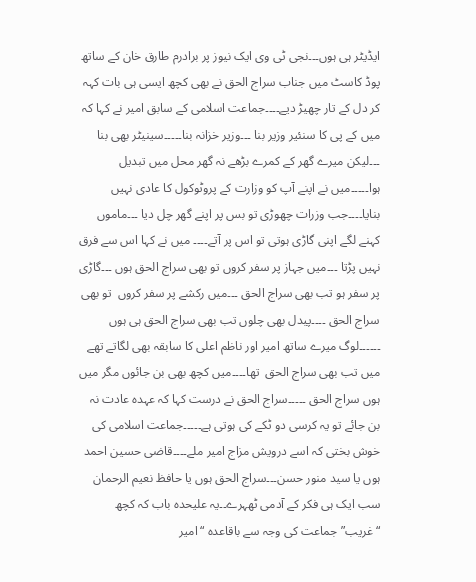ایڈیٹر ہی ہوں۔۔۔نجی ٹی وی ایک نیوز پر برادرم طارق خان کے ساتھ پوڈ کاسٹ میں جناب سراج الحق نے بھی کچھ ایسی ہی بات کہہ کر دل کے تار چھیڑ دیے۔۔۔۔جماعت اسلامی کے سابق امیر نے کہا کہ میں کے پی کا سنئیر وزیر بنا ۔۔۔وزیر خزانہ بنا۔۔۔۔۔سینیٹر بھی بنا ۔۔۔لیکن میرے گھر کے کمرے بڑھے نہ گھر محل میں تبدیل ہوا۔۔۔۔۔میں نے اپنے آپ کو وزارت کے پروٹوکول کا عادی نہیں بنایا۔۔۔۔جب وزرات چھوڑی تو بس پر اپنے گھر چل دیا ۔۔۔ماموں کہنے لگے اپنی گاڑی ہوتی تو اس پر آتے۔۔۔۔ میں نے کہا اس سے فرق نہیں پڑتا ۔۔۔میں جہاز پر سفر کروں تو بھی سراج الحق ہوں ۔۔۔گاڑی پر سفر ہو تب بھی سراج الحق ۔۔۔میں رکشے پر سفر کروں  تو بھی سراج الحق ۔۔۔۔پیدل بھی چلوں تب بھی سراج الحق ہی ہوں ۔۔۔۔۔۔لوگ میرے ساتھ امیر اور ناظم اعلی کا سابقہ بھی لگاتے تھے میں تب بھی سراج الحق  تھا۔۔۔۔میں کچھ بھی بن جائوں مگر میں ہوں سراج الحق ۔۔۔۔۔سراج الحق نے درست کہا کہ عہدہ عادت نہ بن جائے تو یہ کرسی دو ٹکے کی ہوتی ہے۔۔۔۔۔جماعت اسلامی کی خوش بختی کہ اسے درویش مزاج امیر ملے۔۔۔۔قاضی حسین احمد ہوں یا سید منور حسن۔۔۔سراج الحق ہوں یا حافظ نعیم الرحمان سب ایک ہی فکر کے آدمی ٹھہرے۔۔یہ علیحدہ باب کہ کچھ “غریب”جماعت کی وجہ سے باقاعدہ “امیر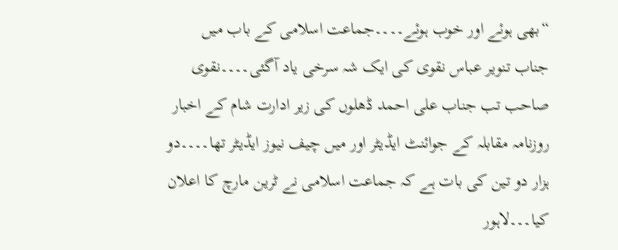“بھی ہوئے اور خوب ہوئے۔۔۔۔جماعت اسلامی کے باب میں جناب تنویر عباس نقوی کی ایک شہ سرخی یاد آگئی۔۔۔۔نقوی صاحب تب جناب علی احمد ڈھلوں کی زیر ادارت شام کے اخبار روزنامہ مقابلہ کے جوائنٹ ایڈیٹر اور میں چیف نیوز ایڈیٹر تھا۔۔۔۔دو ہزار دو تین کی بات ہے کہ جماعت اسلامی نے ٹرین مارچ کا اعلان کیا۔۔۔لاہور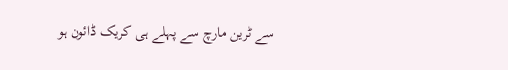سے ٹرین مارچ سے پہلے ہی کریک ڈائون ہو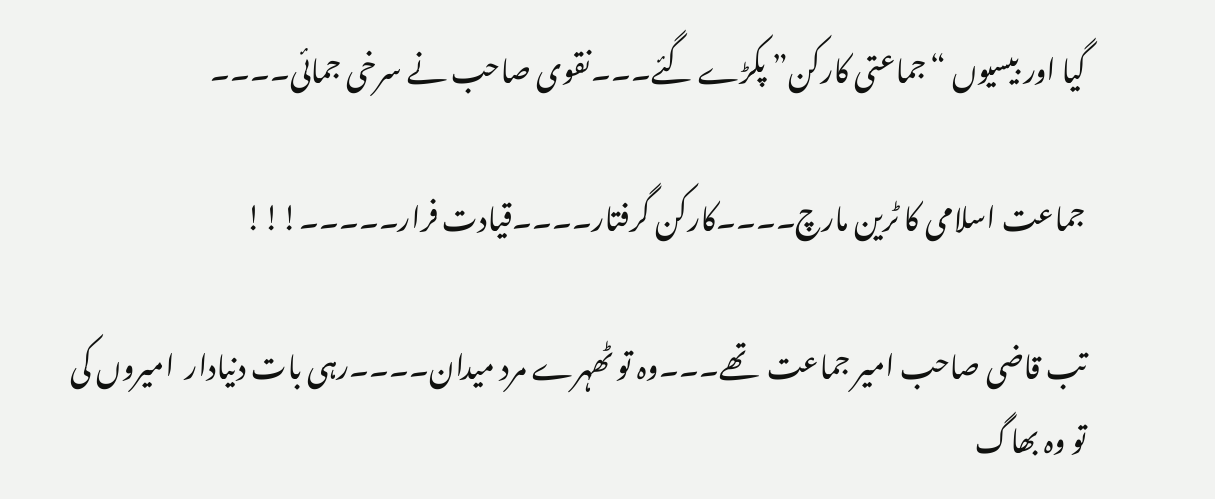گیا اور بیسیوں “جماعتی کارکن” پکڑے گئے۔۔۔نقوی صاحب نے سرخی جمائی۔۔۔۔

جماعت اسلامی کا ٹرین مارچ۔۔۔۔کارکن گرفتار۔۔۔۔قیادت فرار۔۔۔۔۔!!!

تب قاضی صاحب امیر جماعت  تھے۔۔۔وہ تو ٹھہرے مرد میدان۔۔۔۔رہی بات دنیادار  امیروں کی تو وہ بھاگ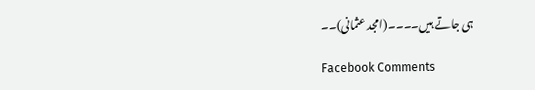ہی جاتے ہیں۔۔۔۔(امجد عثمانی)۔۔

Facebook Comments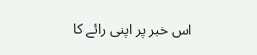اس خبر پر اپنی رائے کا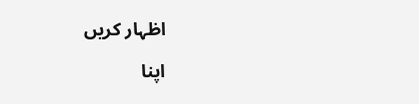اظہار کریں

اپنا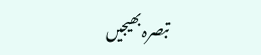تبصرہ بھیجیں